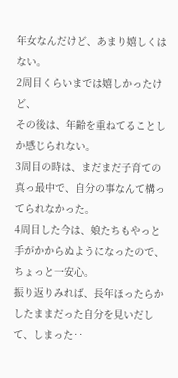年女なんだけど、あまり嬉しくはない。
2周目くらいまでは嬉しかったけど、
その後は、年齢を重ねてることしか感じられない。
3周目の時は、まだまだ子育ての真っ最中で、自分の事なんて構ってられなかった。
4周目した今は、娘たちもやっと手がかからぬようになったので、ちょっと一安心。
振り返りみれば、長年ほったらかしたままだった自分を見いだして、しまった‥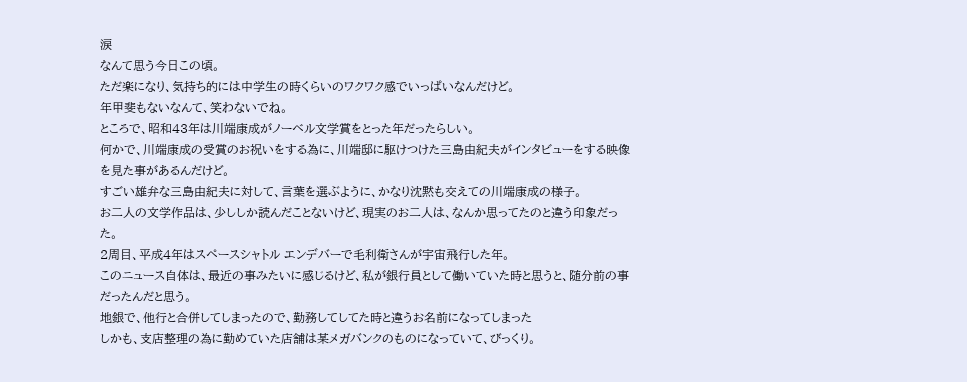涙
なんて思う今日この頃。
ただ楽になり、気持ち的には中学生の時くらいのワクワク感でいっぱいなんだけど。
年甲斐もないなんて、笑わないでね。
ところで、昭和43年は川端康成がノーベル文学賞をとった年だったらしい。
何かで、川端康成の受賞のお祝いをする為に、川端邸に駆けつけた三島由紀夫がインタビューをする映像を見た事があるんだけど。
すごい雄弁な三島由紀夫に対して、言葉を選ぶように、かなり沈黙も交えての川端康成の様子。
お二人の文学作品は、少ししか読んだことないけど、現実のお二人は、なんか思ってたのと違う印象だった。
2周目、平成4年はスペースシャトル エンデバーで毛利衛さんが宇宙飛行した年。
このニュース自体は、最近の事みたいに感じるけど、私が銀行員として働いていた時と思うと、随分前の事だったんだと思う。
地銀で、他行と合併してしまったので、勤務してしてた時と違うお名前になってしまった
しかも、支店整理の為に勤めていた店舗は某メガバンクのものになっていて、びっくり。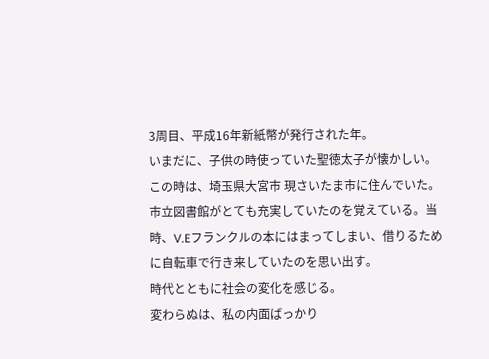3周目、平成16年新紙幣が発行された年。
いまだに、子供の時使っていた聖徳太子が懐かしい。
この時は、埼玉県大宮市 現さいたま市に住んでいた。
市立図書館がとても充実していたのを覚えている。当時、V.Eフランクルの本にはまってしまい、借りるために自転車で行き来していたのを思い出す。
時代とともに社会の変化を感じる。
変わらぬは、私の内面ばっかり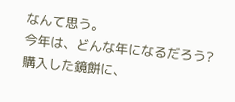なんて思う。
今年は、どんな年になるだろう?
購入した鏡餅に、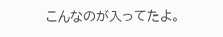こんなのが入ってたよ。